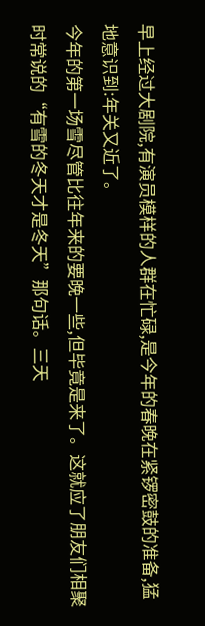早上经过大剧院,有演员模样的人群在忙碌,是今年的春晚在紧锣密鼓的准备,猛地意识到:年关又近了。
今年的第一场雪尽管比往年来的要晚一些,但毕竟是来了。这就应了朋友们相聚时常说的“有雪的冬天才是冬天”那句话。三天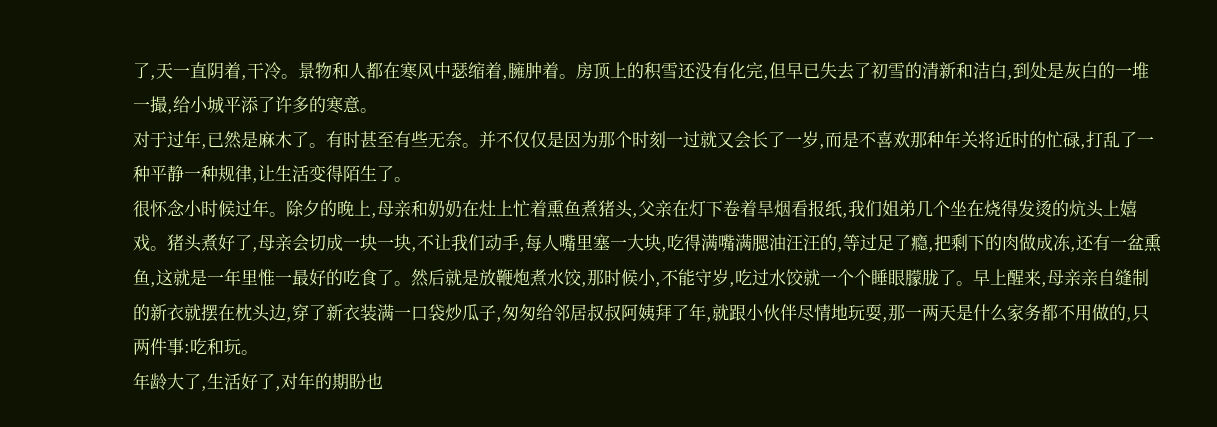了,天一直阴着,干冷。景物和人都在寒风中瑟缩着,臃肿着。房顶上的积雪还没有化完,但早已失去了初雪的清新和洁白,到处是灰白的一堆一撮,给小城平添了许多的寒意。
对于过年,已然是麻木了。有时甚至有些无奈。并不仅仅是因为那个时刻一过就又会长了一岁,而是不喜欢那种年关将近时的忙碌,打乱了一种平静一种规律,让生活变得陌生了。
很怀念小时候过年。除夕的晚上,母亲和奶奶在灶上忙着熏鱼煮猪头,父亲在灯下卷着旱烟看报纸,我们姐弟几个坐在烧得发烫的炕头上嬉戏。猪头煮好了,母亲会切成一块一块,不让我们动手,每人嘴里塞一大块,吃得满嘴满腮油汪汪的,等过足了瘾,把剩下的肉做成冻,还有一盆熏鱼,这就是一年里惟一最好的吃食了。然后就是放鞭炮煮水饺,那时候小,不能守岁,吃过水饺就一个个睡眼朦胧了。早上醒来,母亲亲自缝制的新衣就摆在枕头边,穿了新衣装满一口袋炒瓜子,匆匆给邻居叔叔阿姨拜了年,就跟小伙伴尽情地玩耍,那一两天是什么家务都不用做的,只两件事:吃和玩。
年龄大了,生活好了,对年的期盼也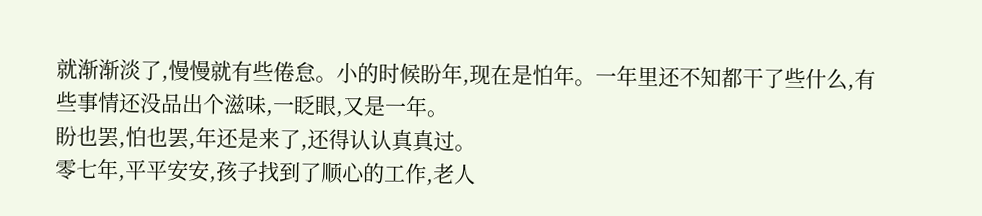就渐渐淡了,慢慢就有些倦怠。小的时候盼年,现在是怕年。一年里还不知都干了些什么,有些事情还没品出个滋味,一眨眼,又是一年。
盼也罢,怕也罢,年还是来了,还得认认真真过。
零七年,平平安安,孩子找到了顺心的工作,老人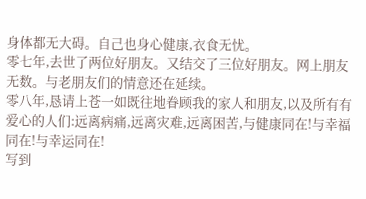身体都无大碍。自己也身心健康,衣食无忧。
零七年,去世了两位好朋友。又结交了三位好朋友。网上朋友无数。与老朋友们的情意还在延续。
零八年,恳请上苍一如既往地眷顾我的家人和朋友,以及所有有爱心的人们:远离病痛,远离灾难,远离困苦,与健康同在!与幸福同在!与幸运同在!
写到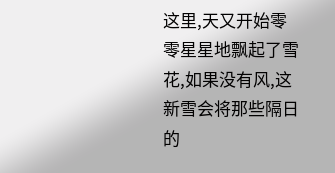这里,天又开始零零星星地飘起了雪花,如果没有风,这新雪会将那些隔日的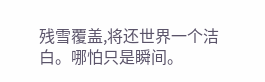残雪覆盖,将还世界一个洁白。哪怕只是瞬间。